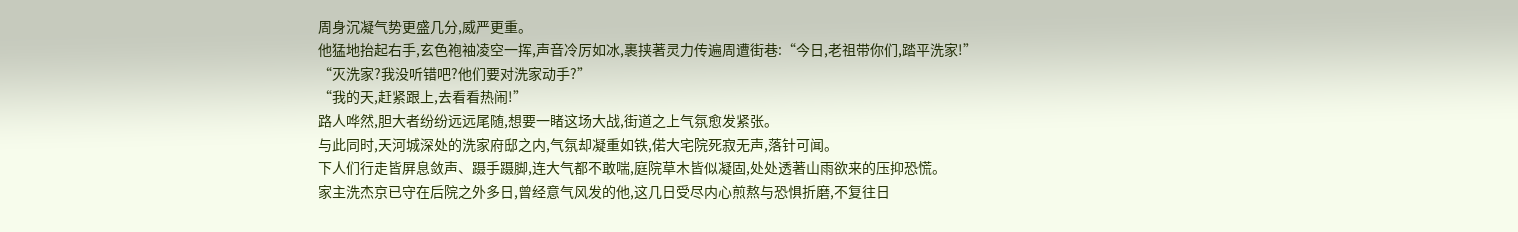周身沉凝气势更盛几分,威严更重。
他猛地抬起右手,玄色袍袖凌空一挥,声音冷厉如冰,裹挟著灵力传遍周遭街巷:“今日,老祖带你们,踏平洗家!”
“灭洗家?我没听错吧?他们要对洗家动手?”
“我的天,赶紧跟上,去看看热闹!”
路人哗然,胆大者纷纷远远尾随,想要一睹这场大战,街道之上气氛愈发紧张。
与此同时,天河城深处的洗家府邸之内,气氛却凝重如铁,偌大宅院死寂无声,落针可闻。
下人们行走皆屏息敛声、蹑手蹑脚,连大气都不敢喘,庭院草木皆似凝固,处处透著山雨欲来的压抑恐慌。
家主洗杰京已守在后院之外多日,曾经意气风发的他,这几日受尽内心煎熬与恐惧折磨,不复往日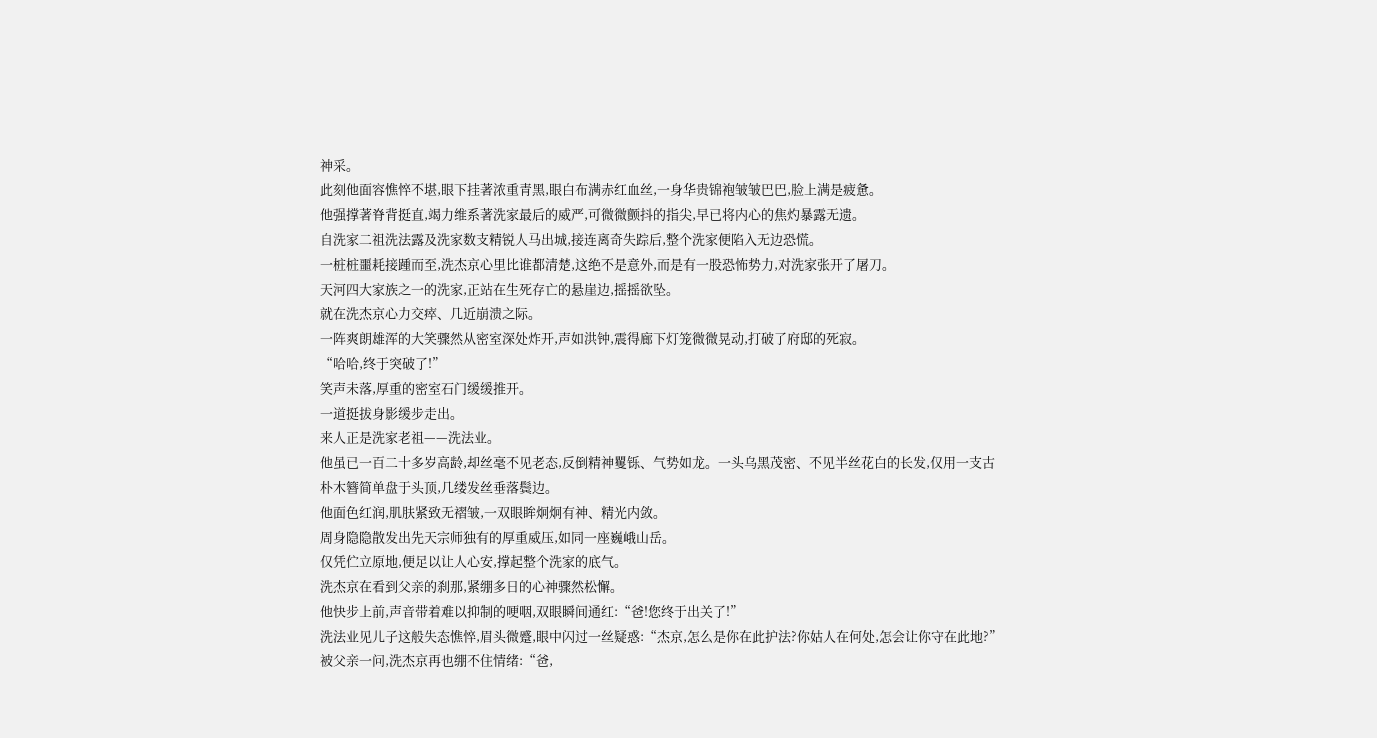神采。
此刻他面容憔悴不堪,眼下挂著浓重青黑,眼白布满赤红血丝,一身华贵锦袍皱皱巴巴,脸上满是疲惫。
他强撑著脊背挺直,竭力维系著洗家最后的威严,可微微颤抖的指尖,早已将内心的焦灼暴露无遗。
自洗家二祖洗法露及洗家数支精锐人马出城,接连离奇失踪后,整个洗家便陷入无边恐慌。
一桩桩噩耗接踵而至,洗杰京心里比谁都清楚,这绝不是意外,而是有一股恐怖势力,对洗家张开了屠刀。
天河四大家族之一的洗家,正站在生死存亡的悬崖边,摇摇欲坠。
就在洗杰京心力交瘁、几近崩溃之际。
一阵爽朗雄浑的大笑骤然从密室深处炸开,声如洪钟,震得廊下灯笼微微晃动,打破了府邸的死寂。
“哈哈,终于突破了!”
笑声未落,厚重的密室石门缓缓推开。
一道挺拔身影缓步走出。
来人正是洗家老祖——洗法业。
他虽已一百二十多岁高龄,却丝毫不见老态,反倒精神矍铄、气势如龙。一头乌黑茂密、不见半丝花白的长发,仅用一支古朴木簪简单盘于头顶,几缕发丝垂落鬓边。
他面色红润,肌肤紧致无褶皱,一双眼眸炯炯有神、精光内敛。
周身隐隐散发出先天宗师独有的厚重威压,如同一座巍峨山岳。
仅凭伫立原地,便足以让人心安,撑起整个洗家的底气。
洗杰京在看到父亲的刹那,紧绷多日的心神骤然松懈。
他快步上前,声音带着难以抑制的哽咽,双眼瞬间通红:“爸!您终于出关了!”
洗法业见儿子这般失态憔悴,眉头微蹙,眼中闪过一丝疑惑:“杰京,怎么是你在此护法?你姑人在何处,怎会让你守在此地?”
被父亲一问,洗杰京再也绷不住情绪:“爸,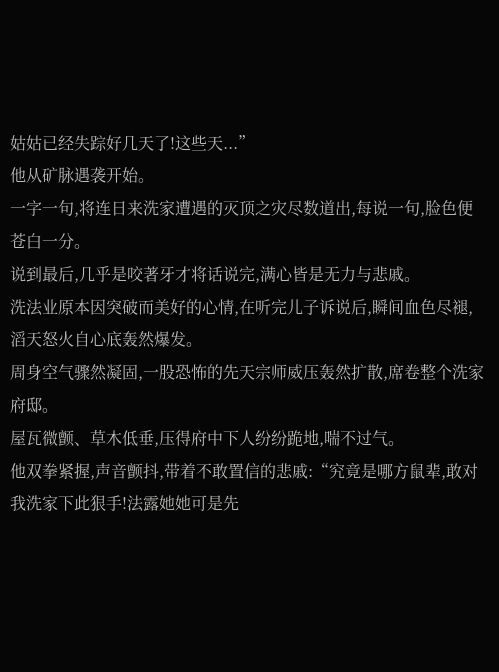姑姑已经失踪好几天了!这些天...”
他从矿脉遇袭开始。
一字一句,将连日来洗家遭遇的灭顶之灾尽数道出,每说一句,脸色便苍白一分。
说到最后,几乎是咬著牙才将话说完,满心皆是无力与悲戚。
洗法业原本因突破而美好的心情,在听完儿子诉说后,瞬间血色尽褪,滔天怒火自心底轰然爆发。
周身空气骤然凝固,一股恐怖的先天宗师威压轰然扩散,席卷整个洗家府邸。
屋瓦微颤、草木低垂,压得府中下人纷纷跪地,喘不过气。
他双拳紧握,声音颤抖,带着不敢置信的悲戚:“究竟是哪方鼠辈,敢对我洗家下此狠手!法露她她可是先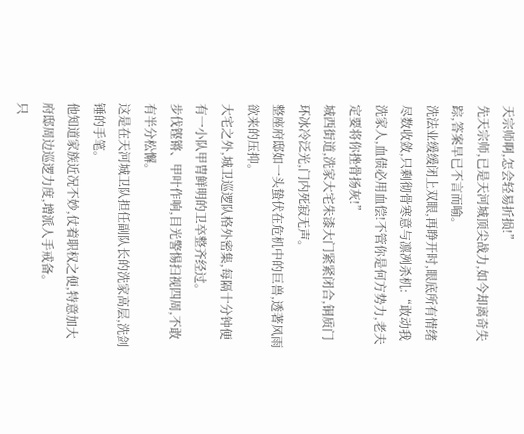天宗师啊,怎会轻易折损!”
先天宗师,已是天河城顶尖战力,如今却离奇失踪,答案早已不言而喻。
洗法业缓缓闭上双眼,再睁开时,眼底所有情绪尽数收敛,只剩彻骨寒意与凛冽杀机:“敢动我洗家人,血债必用血偿!不管你是何方势力,老夫定要将你挫骨扬灰!”
城西街道,洗家大宅朱漆大门紧紧闭合,铜质门环冰冷泛光,门内死寂无声。
整座府邸如一头蛰伏在危机中的巨兽,透著风雨欲来的压抑。
大宅之外,城卫巡逻队格外密集,每隔十分钟便有一小队甲胄鲜明的卫卒整齐经过。
步伐铿锵、甲叶作响,目光警惕扫视四周,不敢有半分松懈。
这是在天河城卫队担任副队长的洗家高层,洗剑锤的手笔。
他知道家族近况不妙,仗着职权之便,特意加大府邸周边巡逻力度,增派人手戒备。
只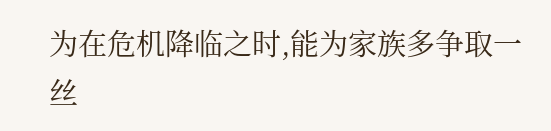为在危机降临之时,能为家族多争取一丝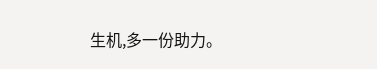生机,多一份助力。